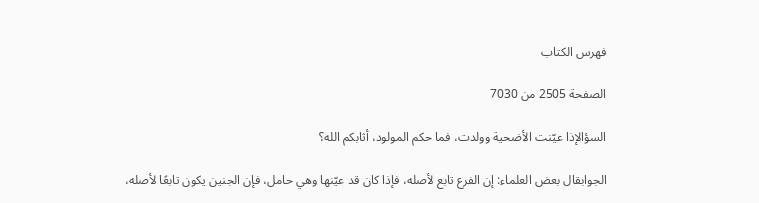فهرس الكتاب

الصفحة 2505 من 7030

السؤالإذا عيّنت الأضحية وولدت، فما حكم المولود، أثابكم الله؟

الجوابقال بعض العلماء: إن الفرع تابع لأصله، فإذا كان قد عيّنها وهي حامل، فإن الجنين يكون تابعًا لأصله،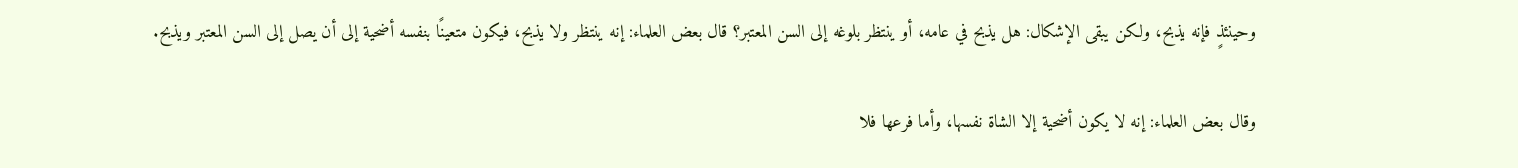وحينئذٍ فإنه يذبح، ولكن يبقى الإشكال: هل يذبح في عامه، أو ينتظر بلوغه إلى السن المعتبر؟ قال بعض العلماء: إنه ينتظر ولا يذبح، فيكون متعينًا بنفسه أضحية إلى أن يصل إلى السن المعتبر ويذبح.

وقال بعض العلماء: إنه لا يكون أضحية إلا الشاة نفسها، وأما فرعها فلا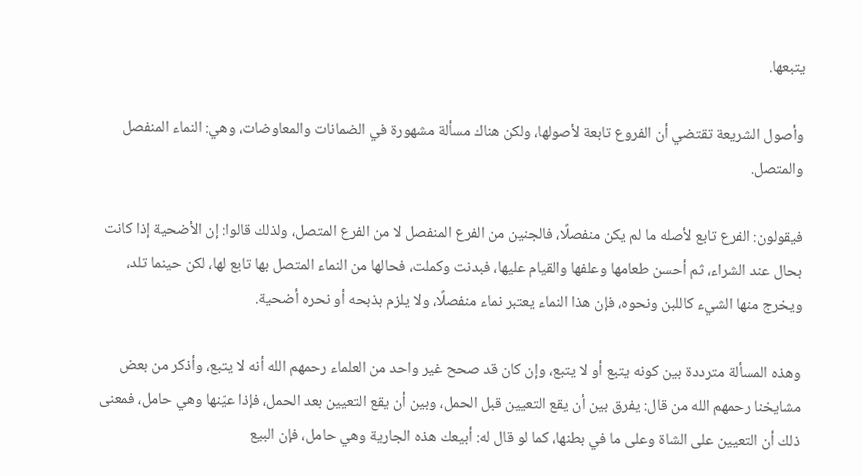يتبعها.

وأصول الشريعة تقتضي أن الفروع تابعة لأصولها، ولكن هناك مسألة مشهورة في الضمانات والمعاوضات، وهي: النماء المنفصل والمتصل.

فيقولون: الفرع تابع لأصله ما لم يكن منفصلًا، فالجنين من الفرع المنفصل لا من الفرع المتصل، ولذلك قالوا: إن الأضحية إذا كانت بحال عند الشراء، ثم أحسن طعامها وعلفها والقيام عليها، فبدنت وكملت، فحالها من النماء المتصل بها تابع لها، لكن حينما تلد، ويخرج منها الشيء كاللبن ونحوه، فإن هذا النماء يعتبر نماء منفصلًا، ولا يلزم بذبحه أو نحره أضحية.

وهذه المسألة مترددة بين كونه يتبع أو لا يتبع، وإن كان قد صحح غير واحد من العلماء رحمهم الله أنه لا يتبع، وأذكر من بعض مشايخنا رحمهم الله من قال: يفرق بين أن يقع التعيين قبل الحمل، وبين أن يقع التعيين بعد الحمل، فإذا عيّنها وهي حامل، فمعنى ذلك أن التعيين على الشاة وعلى ما في بطنها، كما لو قال له: أبيعك هذه الجارية وهي حامل، فإن البيع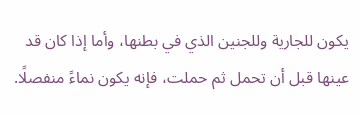يكون للجارية وللجنين الذي في بطنها، وأما إذا كان قد عينها قبل أن تحمل ثم حملت، فإنه يكون نماءً منفصلًا.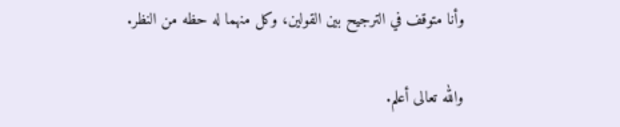وأنا متوقف في الترجيح بين القولين، وكل منهما له حظه من النظر.

والله تعالى أعلم.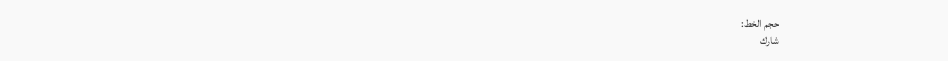حجم الخط:
شارك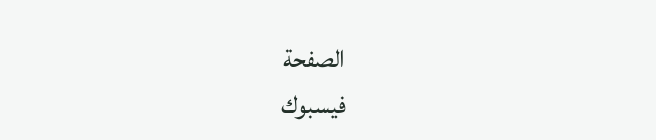الصفحة
فيسبوك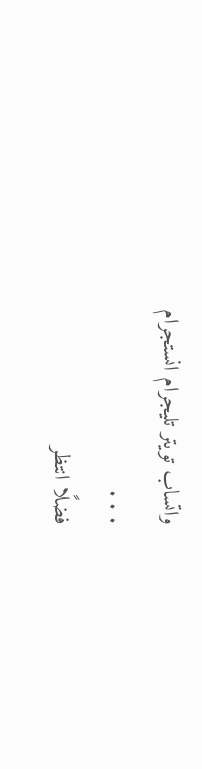واتساب تويتر تليجرام انستجرام
. . .
فضلًا انتظر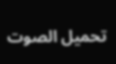تحميل الصوت